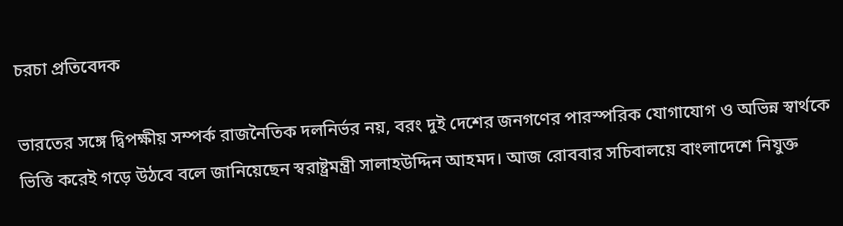চরচা প্রতিবেদক

ভারতের সঙ্গে দ্বিপক্ষীয় সম্পর্ক রাজনৈতিক দলনির্ভর নয়, বরং দুই দেশের জনগণের পারস্পরিক যোগাযোগ ও অভিন্ন স্বার্থকে ভিত্তি করেই গড়ে উঠবে বলে জানিয়েছেন স্বরাষ্ট্রমন্ত্রী সালাহউদ্দিন আহমদ। আজ রোববার সচিবালয়ে বাংলাদেশে নিযুক্ত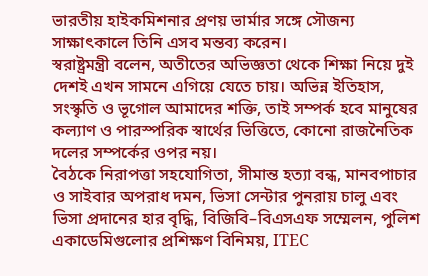ভারতীয় হাইকমিশনার প্রণয় ভার্মার সঙ্গে সৌজন্য সাক্ষাৎকালে তিনি এসব মন্তব্য করেন।
স্বরাষ্ট্রমন্ত্রী বলেন, অতীতের অভিজ্ঞতা থেকে শিক্ষা নিয়ে দুই দেশই এখন সামনে এগিয়ে যেতে চায়। অভিন্ন ইতিহাস, সংস্কৃতি ও ভূগোল আমাদের শক্তি, তাই সম্পর্ক হবে মানুষের কল্যাণ ও পারস্পরিক স্বার্থের ভিত্তিতে, কোনো রাজনৈতিক দলের সম্পর্কের ওপর নয়।
বৈঠকে নিরাপত্তা সহযোগিতা, সীমান্ত হত্যা বন্ধ, মানবপাচার ও সাইবার অপরাধ দমন, ভিসা সেন্টার পুনরায় চালু এবং ভিসা প্রদানের হার বৃদ্ধি, বিজিবি–বিএসএফ সম্মেলন, পুলিশ একাডেমিগুলোর প্রশিক্ষণ বিনিময়, ITEC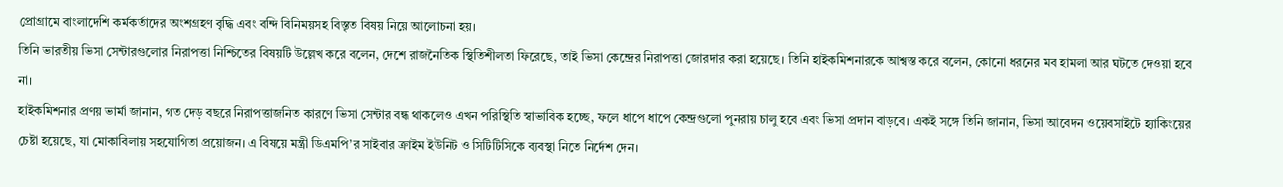প্রোগ্রামে বাংলাদেশি কর্মকর্তাদের অংশগ্রহণ বৃদ্ধি এবং বন্দি বিনিময়সহ বিস্তৃত বিষয় নিয়ে আলোচনা হয়।
তিনি ভারতীয় ভিসা সেন্টারগুলোর নিরাপত্তা নিশ্চিতের বিষয়টি উল্লেখ করে বলেন, দেশে রাজনৈতিক স্থিতিশীলতা ফিরেছে, তাই ভিসা কেন্দ্রের নিরাপত্তা জোরদার করা হয়েছে। তিনি হাইকমিশনারকে আশ্বস্ত করে বলেন, কোনো ধরনের মব হামলা আর ঘটতে দেওয়া হবে না।
হাইকমিশনার প্রণয় ভার্মা জানান, গত দেড় বছরে নিরাপত্তাজনিত কারণে ভিসা সেন্টার বন্ধ থাকলেও এখন পরিস্থিতি স্বাভাবিক হচ্ছে, ফলে ধাপে ধাপে কেন্দ্রগুলো পুনরায় চালু হবে এবং ভিসা প্রদান বাড়বে। একই সঙ্গে তিনি জানান, ভিসা আবেদন ওয়েবসাইটে হ্যাকিংয়ের চেষ্টা হয়েছে, যা মোকাবিলায় সহযোগিতা প্রয়োজন। এ বিষয়ে মন্ত্রী ডিএমপি’র সাইবার ক্রাইম ইউনিট ও সিটিটিসিকে ব্যবস্থা নিতে নির্দেশ দেন।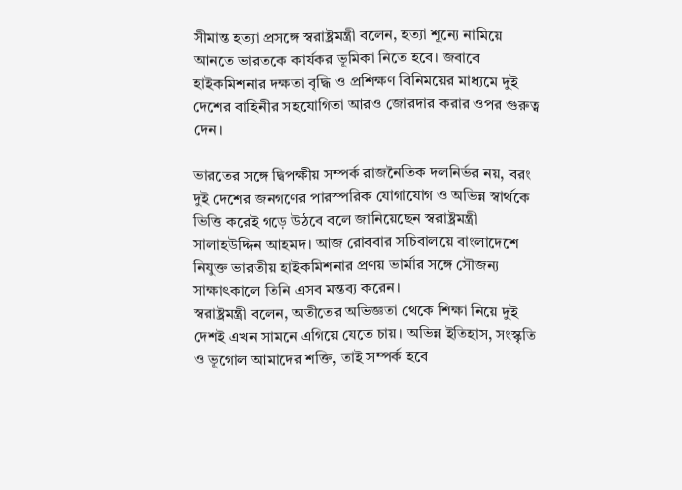সীমান্ত হত্যা প্রসঙ্গে স্বরাষ্ট্রমন্ত্রী বলেন, হত্যা শূন্যে নামিয়ে আনতে ভারতকে কার্যকর ভূমিকা নিতে হবে। জবাবে হাইকমিশনার দক্ষতা বৃদ্ধি ও প্রশিক্ষণ বিনিময়ের মাধ্যমে দুই দেশের বাহিনীর সহযোগিতা আরও জোরদার করার ওপর গুরুত্ব দেন।

ভারতের সঙ্গে দ্বিপক্ষীয় সম্পর্ক রাজনৈতিক দলনির্ভর নয়, বরং দুই দেশের জনগণের পারস্পরিক যোগাযোগ ও অভিন্ন স্বার্থকে ভিত্তি করেই গড়ে উঠবে বলে জানিয়েছেন স্বরাষ্ট্রমন্ত্রী সালাহউদ্দিন আহমদ। আজ রোববার সচিবালয়ে বাংলাদেশে নিযুক্ত ভারতীয় হাইকমিশনার প্রণয় ভার্মার সঙ্গে সৌজন্য সাক্ষাৎকালে তিনি এসব মন্তব্য করেন।
স্বরাষ্ট্রমন্ত্রী বলেন, অতীতের অভিজ্ঞতা থেকে শিক্ষা নিয়ে দুই দেশই এখন সামনে এগিয়ে যেতে চায়। অভিন্ন ইতিহাস, সংস্কৃতি ও ভূগোল আমাদের শক্তি, তাই সম্পর্ক হবে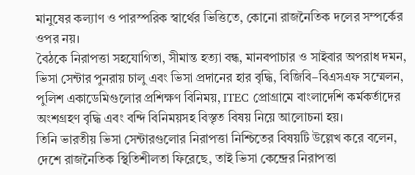মানুষের কল্যাণ ও পারস্পরিক স্বার্থের ভিত্তিতে, কোনো রাজনৈতিক দলের সম্পর্কের ওপর নয়।
বৈঠকে নিরাপত্তা সহযোগিতা, সীমান্ত হত্যা বন্ধ, মানবপাচার ও সাইবার অপরাধ দমন, ভিসা সেন্টার পুনরায় চালু এবং ভিসা প্রদানের হার বৃদ্ধি, বিজিবি–বিএসএফ সম্মেলন, পুলিশ একাডেমিগুলোর প্রশিক্ষণ বিনিময়, ITEC প্রোগ্রামে বাংলাদেশি কর্মকর্তাদের অংশগ্রহণ বৃদ্ধি এবং বন্দি বিনিময়সহ বিস্তৃত বিষয় নিয়ে আলোচনা হয়।
তিনি ভারতীয় ভিসা সেন্টারগুলোর নিরাপত্তা নিশ্চিতের বিষয়টি উল্লেখ করে বলেন, দেশে রাজনৈতিক স্থিতিশীলতা ফিরেছে, তাই ভিসা কেন্দ্রের নিরাপত্তা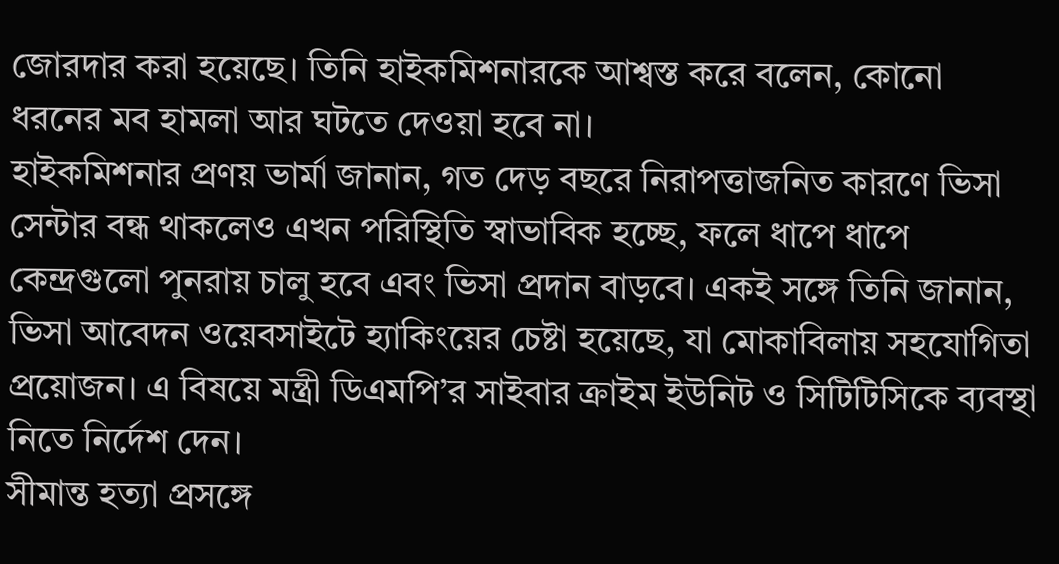জোরদার করা হয়েছে। তিনি হাইকমিশনারকে আশ্বস্ত করে বলেন, কোনো ধরনের মব হামলা আর ঘটতে দেওয়া হবে না।
হাইকমিশনার প্রণয় ভার্মা জানান, গত দেড় বছরে নিরাপত্তাজনিত কারণে ভিসা সেন্টার বন্ধ থাকলেও এখন পরিস্থিতি স্বাভাবিক হচ্ছে, ফলে ধাপে ধাপে কেন্দ্রগুলো পুনরায় চালু হবে এবং ভিসা প্রদান বাড়বে। একই সঙ্গে তিনি জানান, ভিসা আবেদন ওয়েবসাইটে হ্যাকিংয়ের চেষ্টা হয়েছে, যা মোকাবিলায় সহযোগিতা প্রয়োজন। এ বিষয়ে মন্ত্রী ডিএমপি’র সাইবার ক্রাইম ইউনিট ও সিটিটিসিকে ব্যবস্থা নিতে নির্দেশ দেন।
সীমান্ত হত্যা প্রসঙ্গে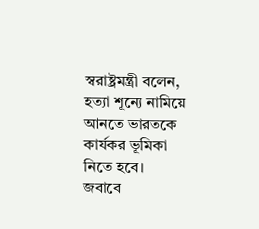স্বরাষ্ট্রমন্ত্রী বলেন, হত্যা শূন্যে নামিয়ে আনতে ভারতকে কার্যকর ভূমিকা নিতে হবে। জবাবে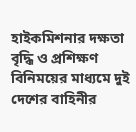হাইকমিশনার দক্ষতা বৃদ্ধি ও প্রশিক্ষণ বিনিময়ের মাধ্যমে দুই দেশের বাহিনীর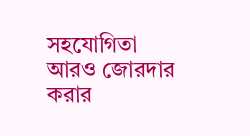সহযোগিতা আরও জোরদার করার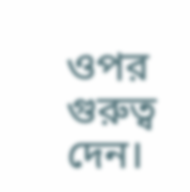ওপর গুরুত্ব দেন।